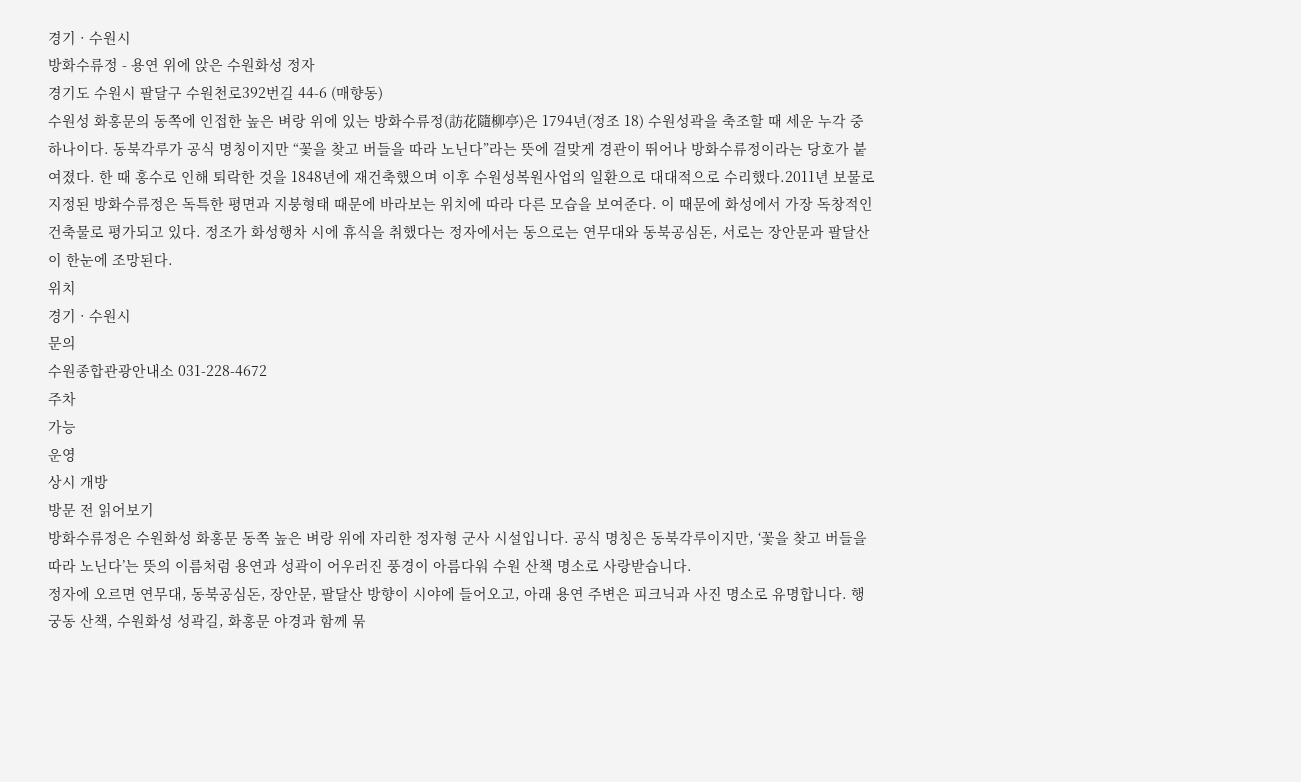경기 · 수원시
방화수류정 - 용연 위에 앉은 수원화성 정자
경기도 수원시 팔달구 수원천로392번길 44-6 (매향동)
수원성 화홍문의 동쪽에 인접한 높은 벼랑 위에 있는 방화수류정(訪花隨柳亭)은 1794년(정조 18) 수원성곽을 축조할 때 세운 누각 중 하나이다. 동북각루가 공식 명칭이지만 “꽃을 찾고 버들을 따라 노닌다”라는 뜻에 걸맞게 경관이 뛰어나 방화수류정이라는 당호가 붙여졌다. 한 때 홍수로 인해 퇴락한 것을 1848년에 재건축했으며 이후 수원성복원사업의 일환으로 대대적으로 수리했다.2011년 보물로 지정된 방화수류정은 독특한 평면과 지붕형태 때문에 바라보는 위치에 따라 다른 모습을 보여준다. 이 때문에 화성에서 가장 독창적인 건축물로 평가되고 있다. 정조가 화성행차 시에 휴식을 취했다는 정자에서는 동으로는 연무대와 동북공심돈, 서로는 장안문과 팔달산이 한눈에 조망된다.
위치
경기 · 수원시
문의
수원종합관광안내소 031-228-4672
주차
가능
운영
상시 개방
방문 전 읽어보기
방화수류정은 수원화성 화홍문 동쪽 높은 벼랑 위에 자리한 정자형 군사 시설입니다. 공식 명칭은 동북각루이지만, ‘꽃을 찾고 버들을 따라 노닌다’는 뜻의 이름처럼 용연과 성곽이 어우러진 풍경이 아름다워 수원 산책 명소로 사랑받습니다.
정자에 오르면 연무대, 동북공심돈, 장안문, 팔달산 방향이 시야에 들어오고, 아래 용연 주변은 피크닉과 사진 명소로 유명합니다. 행궁동 산책, 수원화성 성곽길, 화홍문 야경과 함께 묶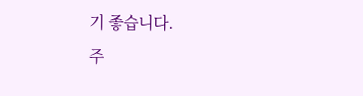기 좋습니다.
주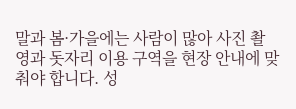말과 봄·가을에는 사람이 많아 사진 촬영과 돗자리 이용 구역을 현장 안내에 맞춰야 합니다. 성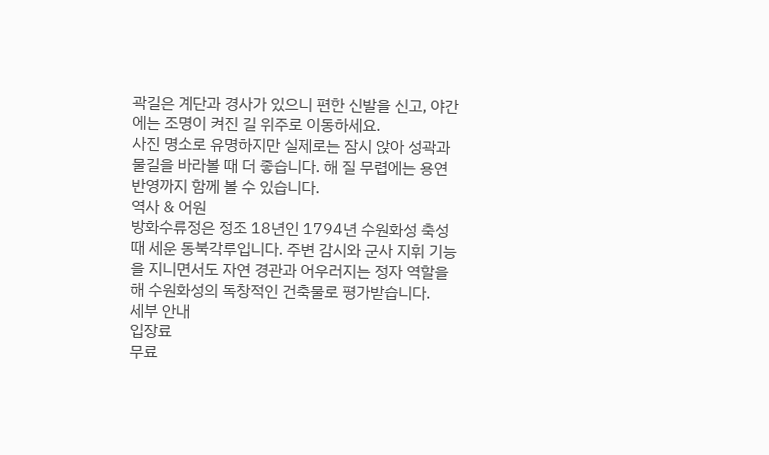곽길은 계단과 경사가 있으니 편한 신발을 신고, 야간에는 조명이 켜진 길 위주로 이동하세요.
사진 명소로 유명하지만 실제로는 잠시 앉아 성곽과 물길을 바라볼 때 더 좋습니다. 해 질 무렵에는 용연 반영까지 함께 볼 수 있습니다.
역사 & 어원
방화수류정은 정조 18년인 1794년 수원화성 축성 때 세운 동북각루입니다. 주변 감시와 군사 지휘 기능을 지니면서도 자연 경관과 어우러지는 정자 역할을 해 수원화성의 독창적인 건축물로 평가받습니다.
세부 안내
입장료
무료